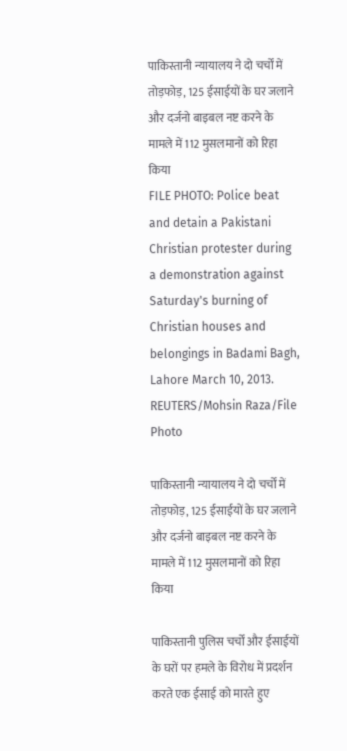पाकिस्तानी न्यायालय ने दो चर्चों में तोड़फोड़, 125 ईसाईयों के घर जलाने और दर्जनो बाइबल नष्ट करने के मामले में 112 मुसलमानों को रिहा किया
FILE PHOTO: Police beat and detain a Pakistani Christian protester during a demonstration against Saturday's burning of Christian houses and belongings in Badami Bagh, Lahore March 10, 2013. REUTERS/Mohsin Raza/File Photo

पाकिस्तानी न्यायालय ने दो चर्चों में तोड़फोड़, 125 ईसाईयों के घर जलाने और दर्जनो बाइबल नष्ट करने के मामले में 112 मुसलमानों को रिहा किया

पाकिस्तानी पुलिस चर्चों और ईसाईयों के घरों पर हमले के विरोध में प्रदर्शन करते एक ईसाई को मारते हुए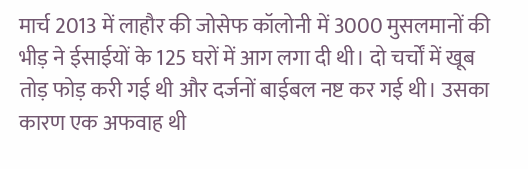मार्च 2013 में लाहौर की जोसेफ कॉलोनी में 3000 मुसलमानों की भीड़ ने ईसाईयों के 125 घरों में आग लगा दी थी। दो चर्चों में खूब तोड़ फोड़ करी गई थी और दर्जनों बाईबल नष्ट कर गई थी। उसका कारण एक अफवाह थी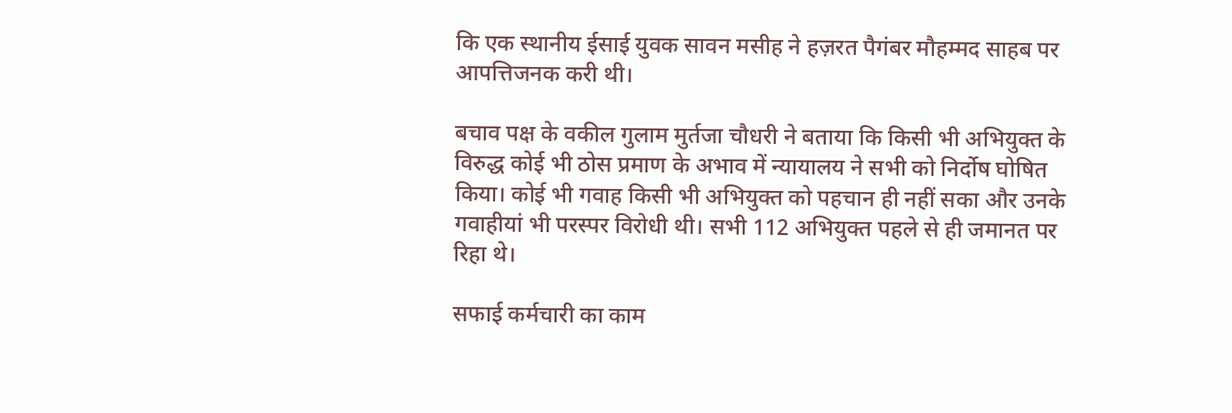कि एक स्थानीय ईसाई युवक सावन मसीह ने हज़रत पैगंबर मौहम्मद साहब पर आपत्तिजनक करी थी।

बचाव पक्ष के वकील गुलाम मुर्तजा चौधरी ने बताया कि किसी भी अभियुक्त के विरुद्ध कोई भी ठोस प्रमाण के अभाव में न्यायालय ने सभी को निर्दोष घोषित किया। कोई भी गवाह किसी भी अभियुक्त को पहचान ही नहीं सका और उनके गवाहीयां भी परस्पर विरोधी थी। सभी 112 अभियुक्त पहले से ही जमानत पर रिहा थे।

सफाई कर्मचारी का काम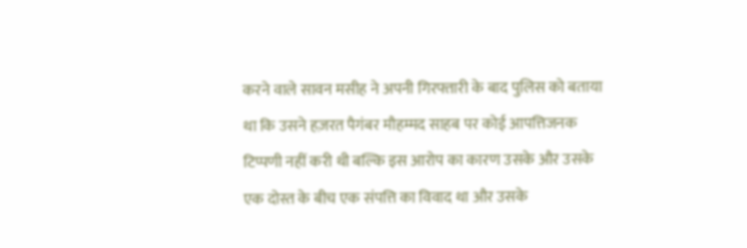करने वाले सावन मसीह ने अपनी गिरफ्तारी के बाद पुलिस को बताया था कि उसने हज़रत पैगंबर मौहम्मद साहब पर कोई आपत्तिजनक टिप्पणी नहीं करी थी बल्कि इस आरोप का कारण उसके और उसके एक दोस्त के बीच एक संपत्ति का विवाद था और उसके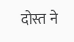दोस्त ने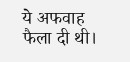ये अफवाह फैला दी थी।